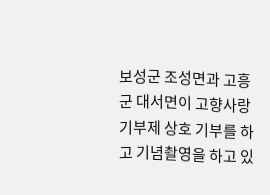보성군 조성면과 고흥군 대서면이 고향사랑기부제 상호 기부를 하고 기념촬영을 하고 있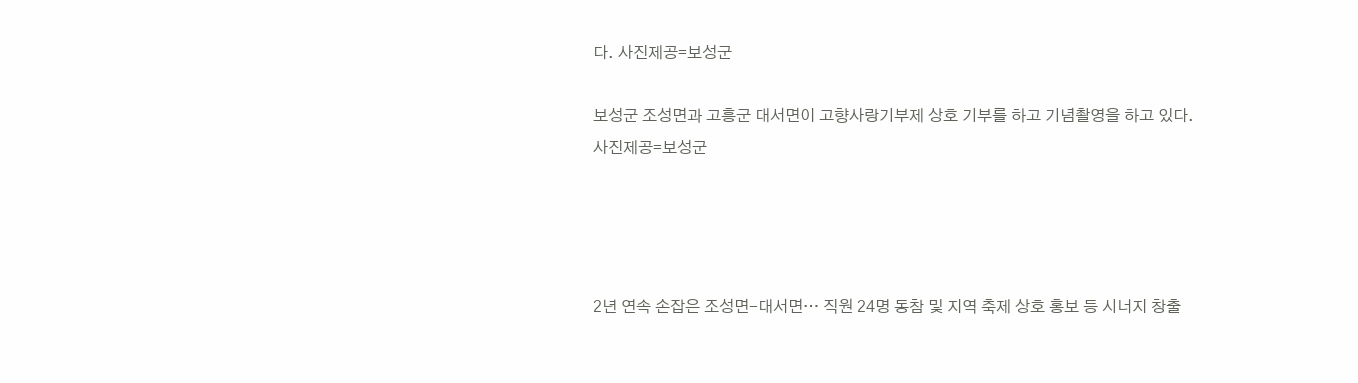다. 사진제공=보성군

보성군 조성면과 고흥군 대서면이 고향사랑기부제 상호 기부를 하고 기념촬영을 하고 있다. 사진제공=보성군




2년 연속 손잡은 조성면-대서면… 직원 24명 동참 및 지역 축제 상호 홍보 등 시너지 창출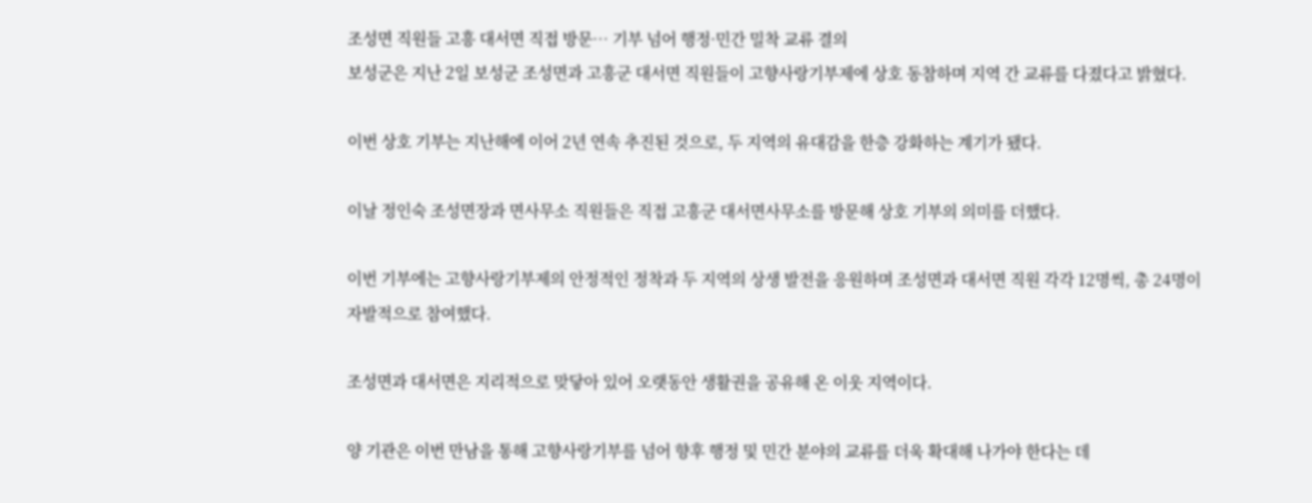조성면 직원들 고흥 대서면 직접 방문… 기부 넘어 행정·민간 밀착 교류 결의
보성군은 지난 2일 보성군 조성면과 고흥군 대서면 직원들이 고향사랑기부제에 상호 동참하며 지역 간 교류를 다졌다고 밝혔다.

이번 상호 기부는 지난해에 이어 2년 연속 추진된 것으로, 두 지역의 유대감을 한층 강화하는 계기가 됐다.

이날 정인숙 조성면장과 면사무소 직원들은 직접 고흥군 대서면사무소를 방문해 상호 기부의 의미를 더했다.

이번 기부에는 고향사랑기부제의 안정적인 정착과 두 지역의 상생 발전을 응원하며 조성면과 대서면 직원 각각 12명씩, 총 24명이 자발적으로 참여했다.

조성면과 대서면은 지리적으로 맞닿아 있어 오랫동안 생활권을 공유해 온 이웃 지역이다.

양 기관은 이번 만남을 통해 고향사랑기부를 넘어 향후 행정 및 민간 분야의 교류를 더욱 확대해 나가야 한다는 데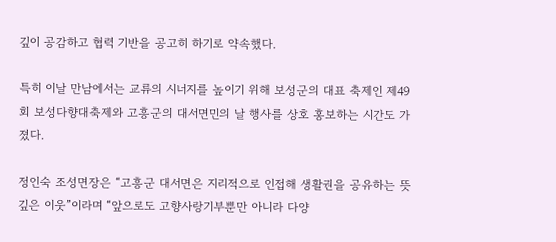깊이 공감하고 협력 기반을 공고히 하기로 약속했다.

특히 이날 만남에서는 교류의 시너지를 높이기 위해 보성군의 대표 축제인 제49회 보성다향대축제와 고흥군의 대서면민의 날 행사를 상호 홍보하는 시간도 가졌다.

정인숙 조성면장은 “고흥군 대서면은 지리적으로 인접해 생활권을 공유하는 뜻깊은 이웃”이라며 “앞으로도 고향사랑기부뿐만 아니라 다양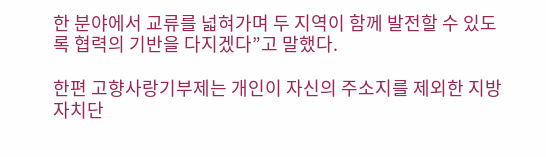한 분야에서 교류를 넓혀가며 두 지역이 함께 발전할 수 있도록 협력의 기반을 다지겠다”고 말했다.

한편 고향사랑기부제는 개인이 자신의 주소지를 제외한 지방자치단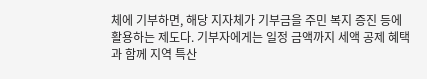체에 기부하면, 해당 지자체가 기부금을 주민 복지 증진 등에 활용하는 제도다. 기부자에게는 일정 금액까지 세액 공제 혜택과 함께 지역 특산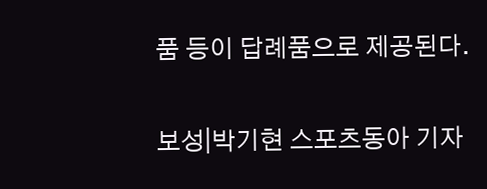품 등이 답례품으로 제공된다.

보성|박기현 스포츠동아 기자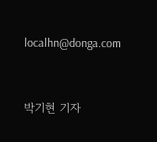localhn@donga.com


박기현 기자